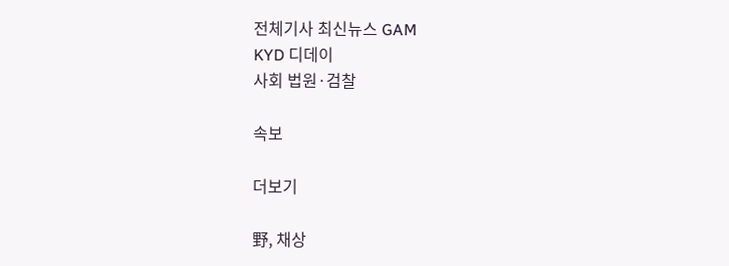전체기사 최신뉴스 GAM
KYD 디데이
사회 법원·검찰

속보

더보기

野, 채상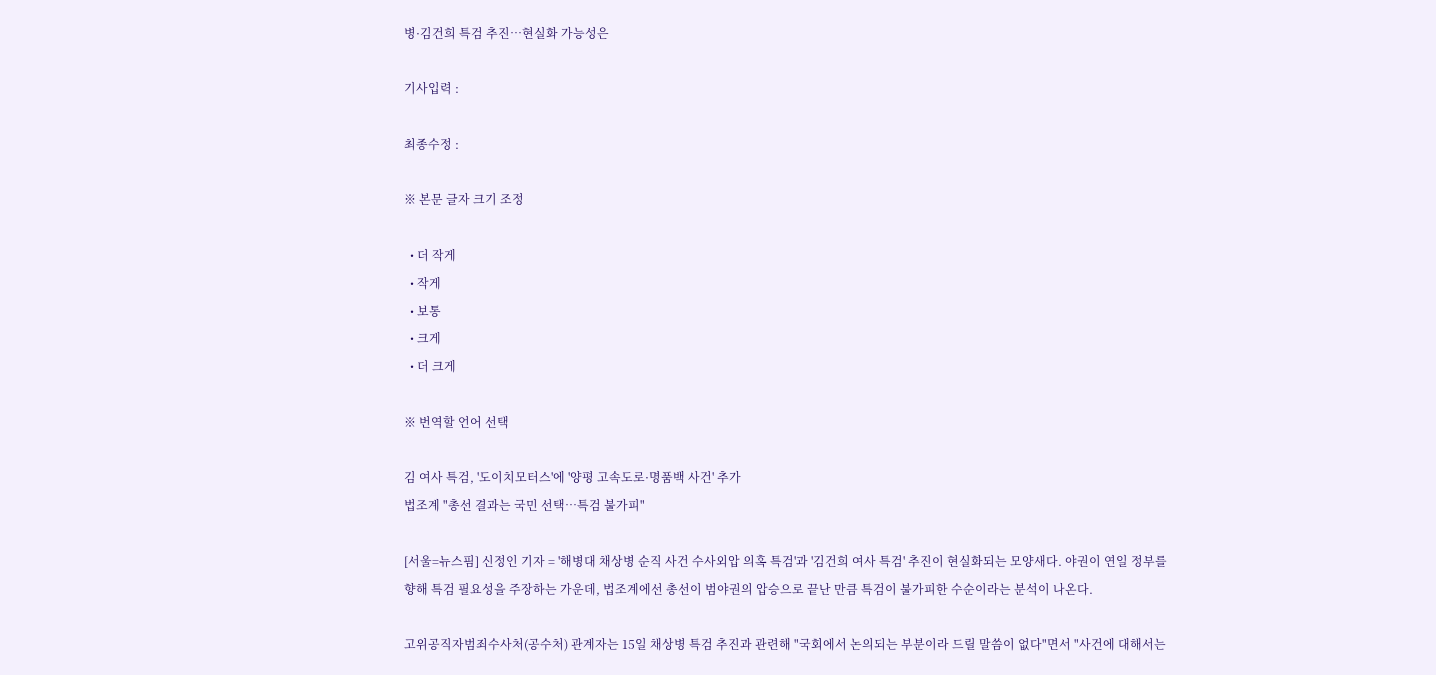병·김건희 특검 추진…현실화 가능성은

기사입력 :

최종수정 :

※ 본문 글자 크기 조정

  • 더 작게
  • 작게
  • 보통
  • 크게
  • 더 크게

※ 번역할 언어 선택

김 여사 특검, '도이치모터스'에 '양평 고속도로·명품백 사건' 추가
법조계 "총선 결과는 국민 선택…특검 불가피"

[서울=뉴스핌] 신정인 기자 = '해병대 채상병 순직 사건 수사외압 의혹 특검'과 '김건희 여사 특검' 추진이 현실화되는 모양새다. 야권이 연일 정부를 향해 특검 필요성을 주장하는 가운데, 법조계에선 총선이 범야권의 압승으로 끝난 만큼 특검이 불가피한 수순이라는 분석이 나온다.

고위공직자범죄수사처(공수처) 관계자는 15일 채상병 특검 추진과 관련해 "국회에서 논의되는 부분이라 드릴 말씀이 없다"면서 "사건에 대해서는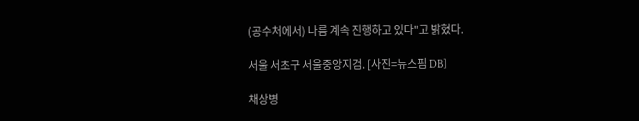(공수처에서) 나름 계속 진행하고 있다"고 밝혔다.

서울 서초구 서울중앙지검. [사진=뉴스핌 DB]

채상병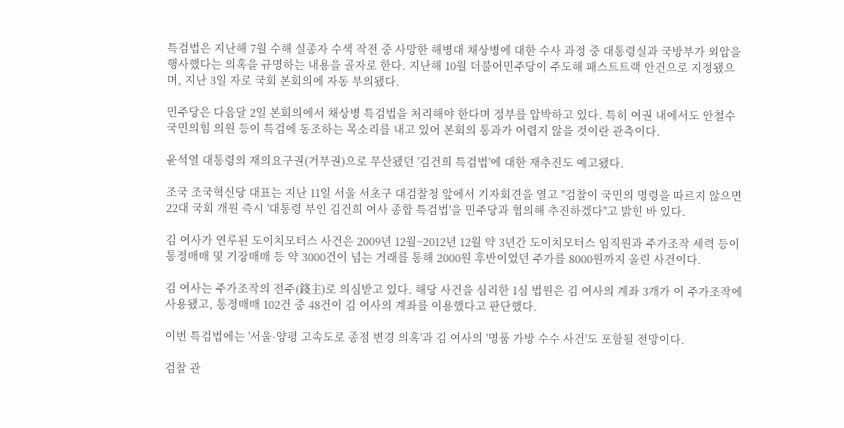특검법은 지난해 7월 수해 실종자 수색 작전 중 사망한 해병대 채상병에 대한 수사 과정 중 대통령실과 국방부가 외압을 행사했다는 의혹을 규명하는 내용을 골자로 한다. 지난해 10월 더불어민주당이 주도해 패스트트랙 안건으로 지정됐으며, 지난 3일 자로 국회 본회의에 자동 부의됐다.

민주당은 다음달 2일 본회의에서 채상병 특검법을 처리해야 한다며 정부를 압박하고 있다. 특히 여권 내에서도 안철수 국민의힘 의원 등이 특검에 동조하는 목소리를 내고 있어 본회의 통과가 어렵지 않을 것이란 관측이다.

윤석열 대통령의 재의요구권(거부권)으로 무산됐던 '김건희 특검법'에 대한 재추진도 예고됐다.

조국 조국혁신당 대표는 지난 11일 서울 서초구 대검찰청 앞에서 기자회견을 열고 "검찰이 국민의 명령을 따르지 않으면 22대 국회 개원 즉시 '대통령 부인 김건희 여사 종합 특검법'을 민주당과 협의해 추진하겠다"고 밝힌 바 있다.

김 여사가 연루된 도이치모터스 사건은 2009년 12월~2012년 12월 약 3년간 도이치모터스 임직원과 주가조작 세력 등이 통정매매 및 기장매매 등 약 3000건이 넘는 거래를 통해 2000원 후반이었던 주가를 8000원까지 올린 사건이다.

김 여사는 주가조작의 전주(錢主)로 의심받고 있다. 해당 사건을 심리한 1심 법원은 김 여사의 계좌 3개가 이 주가조작에 사용됐고, 통정매매 102건 중 48건이 김 여사의 계좌를 이용했다고 판단했다.

이번 특검법에는 '서울·양평 고속도로 종점 변경 의혹'과 김 여사의 '명품 가방 수수 사건'도 포함될 전망이다.

검찰 관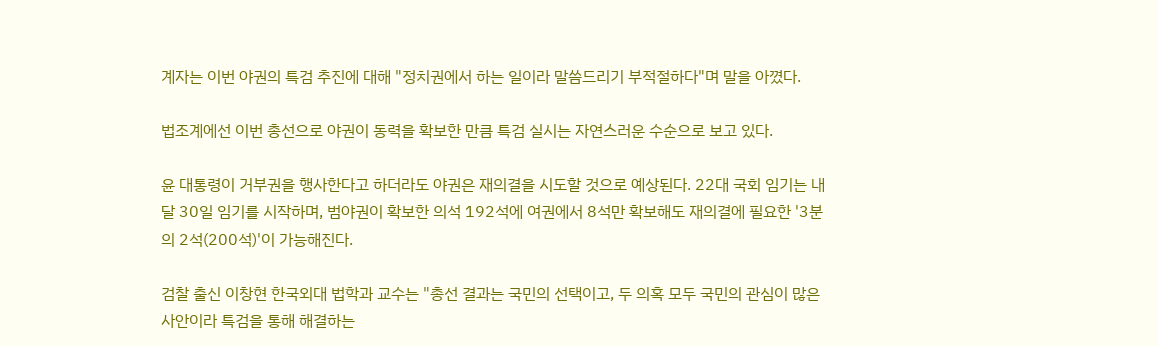계자는 이번 야권의 특검 추진에 대해 "정치권에서 하는 일이라 말씀드리기 부적절하다"며 말을 아꼈다.

법조계에선 이번 총선으로 야권이 동력을 확보한 만큼 특검 실시는 자연스러운 수순으로 보고 있다.

윤 대통령이 거부권을 행사한다고 하더라도 야권은 재의결을 시도할 것으로 예상된다. 22대 국회 임기는 내달 30일 임기를 시작하며, 범야권이 확보한 의석 192석에 여권에서 8석만 확보해도 재의결에 필요한 '3분의 2석(200석)'이 가능해진다.

검찰 출신 이창현 한국외대 법학과 교수는 "총선 결과는 국민의 선택이고, 두 의혹 모두 국민의 관심이 많은 사안이라 특검을 통해 해결하는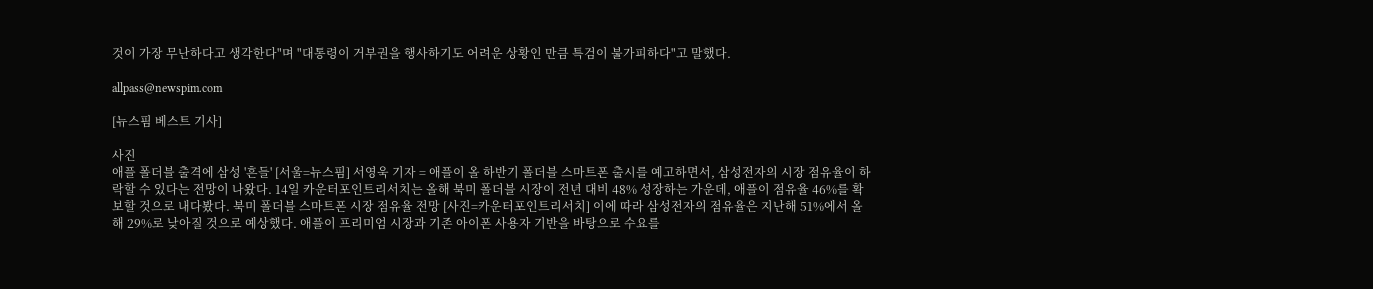것이 가장 무난하다고 생각한다"며 "대통령이 거부권을 행사하기도 어려운 상황인 만큼 특검이 불가피하다"고 말했다.

allpass@newspim.com

[뉴스핌 베스트 기사]

사진
애플 폴더블 출격에 삼성 '흔들' [서울=뉴스핌] 서영욱 기자 = 애플이 올 하반기 폴더블 스마트폰 출시를 예고하면서, 삼성전자의 시장 점유율이 하락할 수 있다는 전망이 나왔다. 14일 카운터포인트리서치는 올해 북미 폴더블 시장이 전년 대비 48% 성장하는 가운데, 애플이 점유율 46%를 확보할 것으로 내다봤다. 북미 폴더블 스마트폰 시장 점유율 전망 [사진=카운터포인트리서치] 이에 따라 삼성전자의 점유율은 지난해 51%에서 올해 29%로 낮아질 것으로 예상했다. 애플이 프리미엄 시장과 기존 아이폰 사용자 기반을 바탕으로 수요를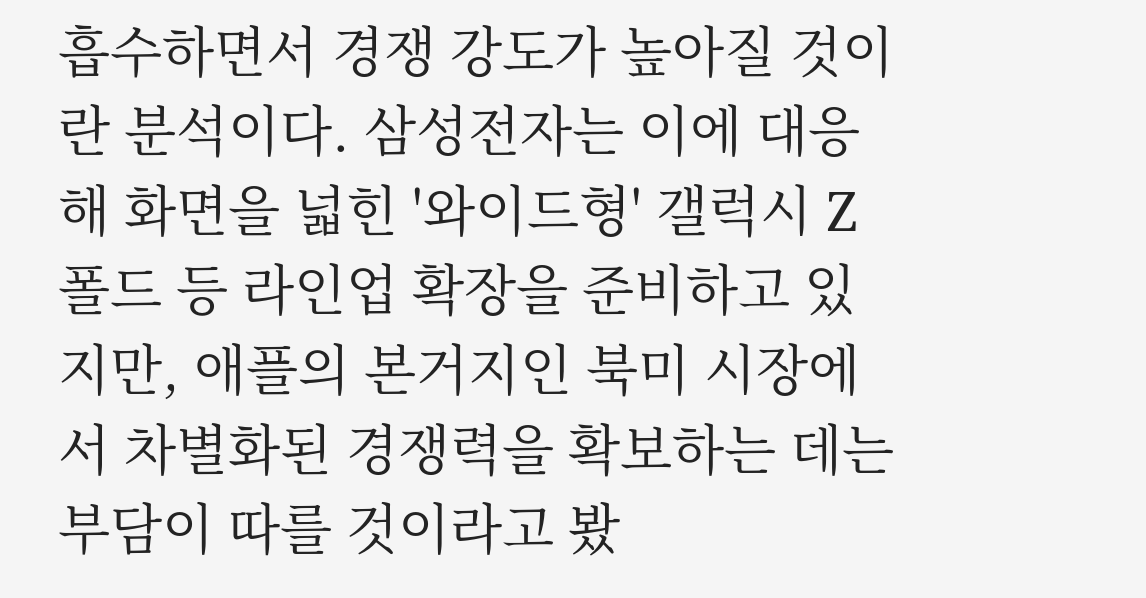흡수하면서 경쟁 강도가 높아질 것이란 분석이다. 삼성전자는 이에 대응해 화면을 넓힌 '와이드형' 갤럭시 Z 폴드 등 라인업 확장을 준비하고 있지만, 애플의 본거지인 북미 시장에서 차별화된 경쟁력을 확보하는 데는 부담이 따를 것이라고 봤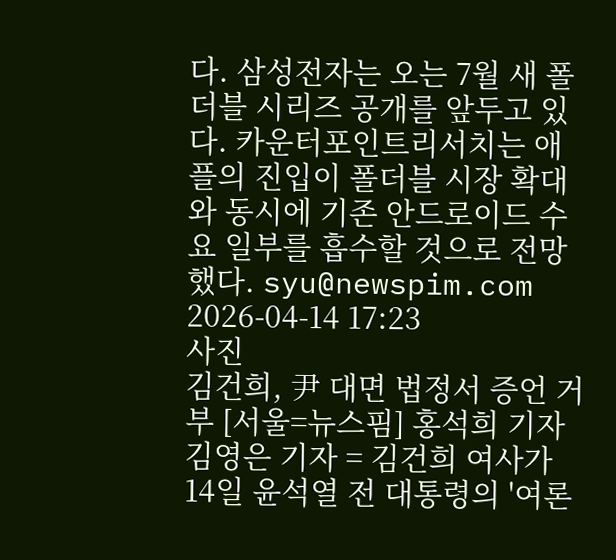다. 삼성전자는 오는 7월 새 폴더블 시리즈 공개를 앞두고 있다. 카운터포인트리서치는 애플의 진입이 폴더블 시장 확대와 동시에 기존 안드로이드 수요 일부를 흡수할 것으로 전망했다. syu@newspim.com 2026-04-14 17:23
사진
김건희, 尹 대면 법정서 증언 거부 [서울=뉴스핌] 홍석희 기자 김영은 기자 = 김건희 여사가 14일 윤석열 전 대통령의 '여론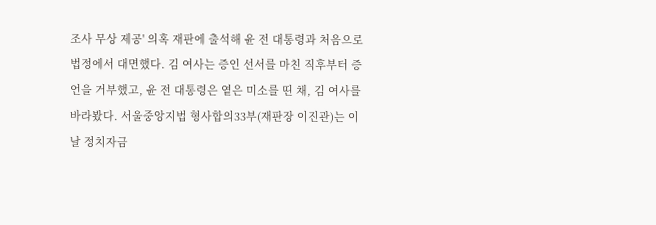조사 무상 제공' 의혹 재판에 출석해 윤 전 대통령과 처음으로 법정에서 대면했다. 김 여사는 증인 선서를 마친 직후부터 증언을 거부했고, 윤 전 대통령은 옅은 미소를 띤 채, 김 여사를 바라봤다. 서울중앙지법 형사합의33부(재판장 이진관)는 이날 정치자금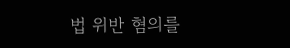법 위반 혐의를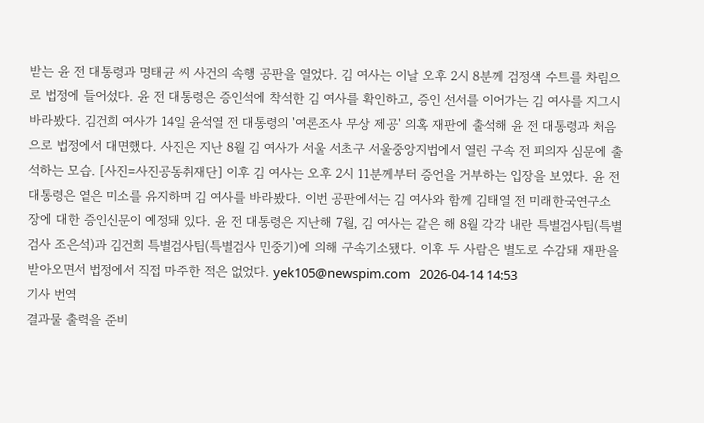받는 윤 전 대통령과 명태균 씨 사건의 속행 공판을 열었다. 김 여사는 이날 오후 2시 8분께 검정색 수트를 차림으로 법정에 들어섰다. 윤 전 대통령은 증인석에 착석한 김 여사를 확인하고, 증인 선서를 이어가는 김 여사를 지그시 바라봤다. 김건희 여사가 14일 윤석열 전 대통령의 '여론조사 무상 제공' 의혹 재판에 출석해 윤 전 대통령과 처음으로 법정에서 대면했다. 사진은 지난 8월 김 여사가 서울 서초구 서울중앙지법에서 열린 구속 전 피의자 심문에 출석하는 모습. [사진=사진공동취재단] 이후 김 여사는 오후 2시 11분께부터 증언을 거부하는 입장을 보였다. 윤 전 대통령은 옅은 미소를 유지하며 김 여사를 바라봤다. 이번 공판에서는 김 여사와 함께 김태열 전 미래한국연구소장에 대한 증인신문이 예정돼 있다. 윤 전 대통령은 지난해 7월, 김 여사는 같은 해 8월 각각 내란 특별검사팀(특별검사 조은석)과 김건희 특별검사팀(특별검사 민중기)에 의해 구속기소됐다. 이후 두 사람은 별도로 수감돼 재판을 받아오면서 법정에서 직접 마주한 적은 없었다. yek105@newspim.com   2026-04-14 14:53
기사 번역
결과물 출력을 준비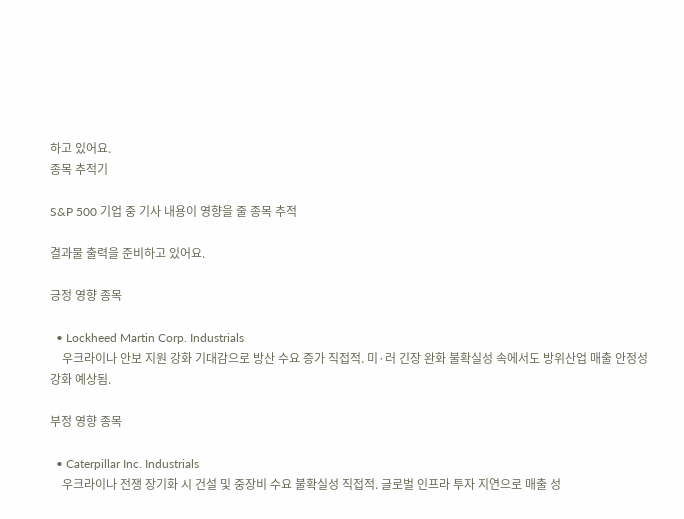하고 있어요.
종목 추적기

S&P 500 기업 중 기사 내용이 영향을 줄 종목 추적

결과물 출력을 준비하고 있어요.

긍정 영향 종목

  • Lockheed Martin Corp. Industrials
    우크라이나 안보 지원 강화 기대감으로 방산 수요 증가 직접적. 미·러 긴장 완화 불확실성 속에서도 방위산업 매출 안정성 강화 예상됨.

부정 영향 종목

  • Caterpillar Inc. Industrials
    우크라이나 전쟁 장기화 시 건설 및 중장비 수요 불확실성 직접적. 글로벌 인프라 투자 지연으로 매출 성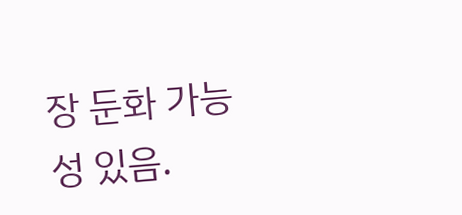장 둔화 가능성 있음.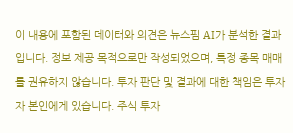이 내용에 포함된 데이터와 의견은 뉴스핌 AI가 분석한 결과입니다. 정보 제공 목적으로만 작성되었으며, 특정 종목 매매를 권유하지 않습니다. 투자 판단 및 결과에 대한 책임은 투자자 본인에게 있습니다. 주식 투자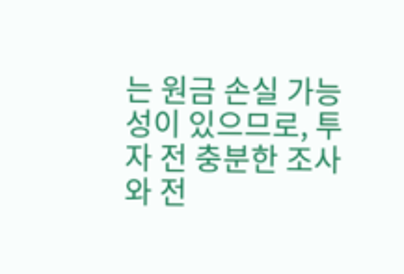는 원금 손실 가능성이 있으므로, 투자 전 충분한 조사와 전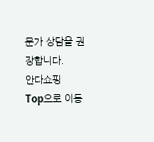문가 상담을 권장합니다.
안다쇼핑
Top으로 이동